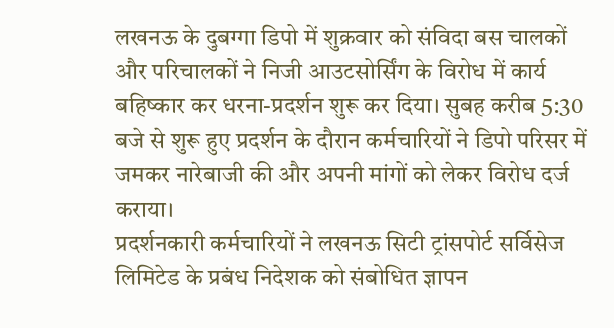लखनऊ के दुबग्गा डिपो में शुक्रवार को संविदा बस चालकों और परिचालकों ने निजी आउटसोर्सिंग के विरोध में कार्य बहिष्कार कर धरना-प्रदर्शन शुरू कर दिया। सुबह करीब 5:30 बजे से शुरू हुए प्रदर्शन के दौरान कर्मचारियों ने डिपो परिसर में जमकर नारेबाजी की और अपनी मांगों को लेकर विरोध दर्ज कराया।
प्रदर्शनकारी कर्मचारियों ने लखनऊ सिटी ट्रांसपोर्ट सर्विसेज लिमिटेड के प्रबंध निदेशक को संबोधित ज्ञापन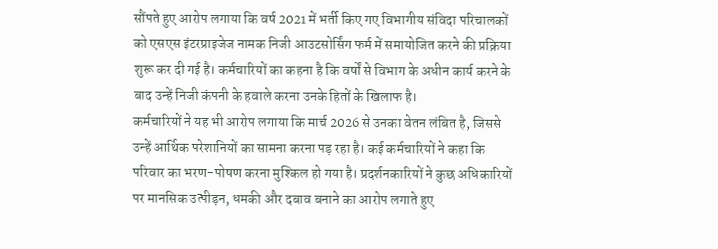सौंपते हुए आरोप लगाया कि वर्ष 2021 में भर्ती किए गए विभागीय संविदा परिचालकों को एसएस इंटरप्राइजेज नामक निजी आउटसोर्सिंग फर्म में समायोजित करने की प्रक्रिया शुरू कर दी गई है। कर्मचारियों का कहना है कि वर्षों से विभाग के अधीन कार्य करने के बाद उन्हें निजी कंपनी के हवाले करना उनके हितों के खिलाफ है।
कर्मचारियों ने यह भी आरोप लगाया कि मार्च 2026 से उनका वेतन लंबित है, जिससे उन्हें आर्थिक परेशानियों का सामना करना पड़ रहा है। कई कर्मचारियों ने कहा कि परिवार का भरण-पोषण करना मुश्किल हो गया है। प्रदर्शनकारियों ने कुछ अधिकारियों पर मानसिक उत्पीड़न, धमकी और दबाव बनाने का आरोप लगाते हुए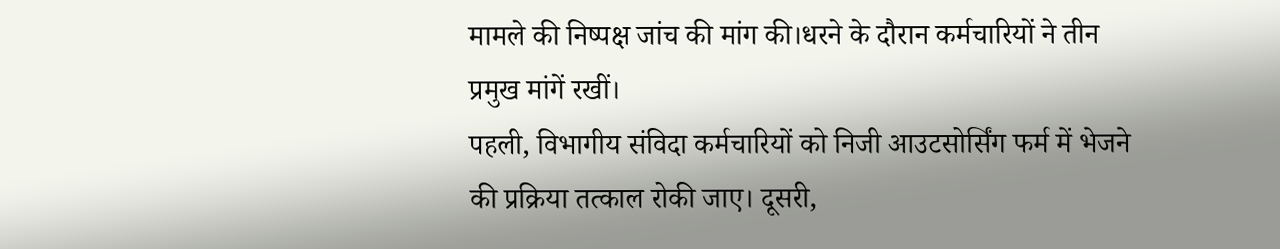मामले की निष्पक्ष जांच की मांग की।धरने के दौरान कर्मचारियों ने तीन प्रमुख मांगें रखीं।
पहली, विभागीय संविदा कर्मचारियों को निजी आउटसोर्सिंग फर्म में भेजने की प्रक्रिया तत्काल रोकी जाए। दूसरी,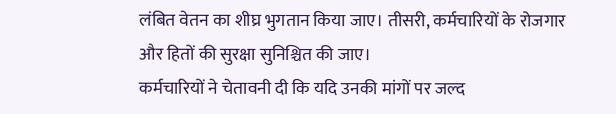लंबित वेतन का शीघ्र भुगतान किया जाए। तीसरी, कर्मचारियों के रोजगार और हितों की सुरक्षा सुनिश्चित की जाए।
कर्मचारियों ने चेतावनी दी कि यदि उनकी मांगों पर जल्द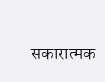सकारात्मक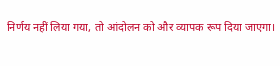निर्णय नहीं लिया गया, तो आंदोलन को और व्यापक रूप दिया जाएगा।